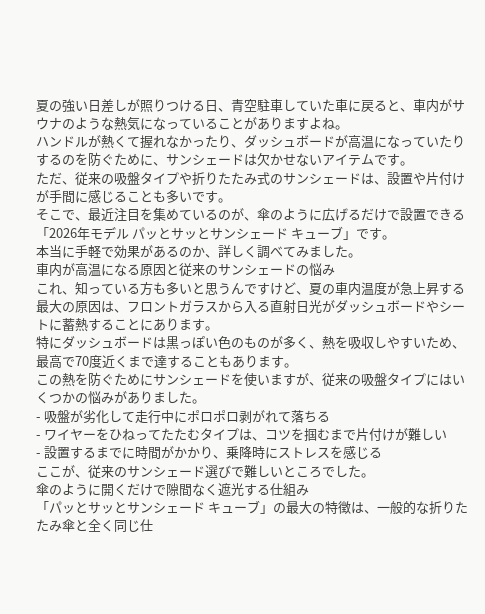夏の強い日差しが照りつける日、青空駐車していた車に戻ると、車内がサウナのような熱気になっていることがありますよね。
ハンドルが熱くて握れなかったり、ダッシュボードが高温になっていたりするのを防ぐために、サンシェードは欠かせないアイテムです。
ただ、従来の吸盤タイプや折りたたみ式のサンシェードは、設置や片付けが手間に感じることも多いです。
そこで、最近注目を集めているのが、傘のように広げるだけで設置できる「2026年モデル パッとサッとサンシェード キューブ」です。
本当に手軽で効果があるのか、詳しく調べてみました。
車内が高温になる原因と従来のサンシェードの悩み
これ、知っている方も多いと思うんですけど、夏の車内温度が急上昇する最大の原因は、フロントガラスから入る直射日光がダッシュボードやシートに蓄熱することにあります。
特にダッシュボードは黒っぽい色のものが多く、熱を吸収しやすいため、最高で70度近くまで達することもあります。
この熱を防ぐためにサンシェードを使いますが、従来の吸盤タイプにはいくつかの悩みがありました。
- 吸盤が劣化して走行中にポロポロ剥がれて落ちる
- ワイヤーをひねってたたむタイプは、コツを掴むまで片付けが難しい
- 設置するまでに時間がかかり、乗降時にストレスを感じる
ここが、従来のサンシェード選びで難しいところでした。
傘のように開くだけで隙間なく遮光する仕組み
「パッとサッとサンシェード キューブ」の最大の特徴は、一般的な折りたたみ傘と全く同じ仕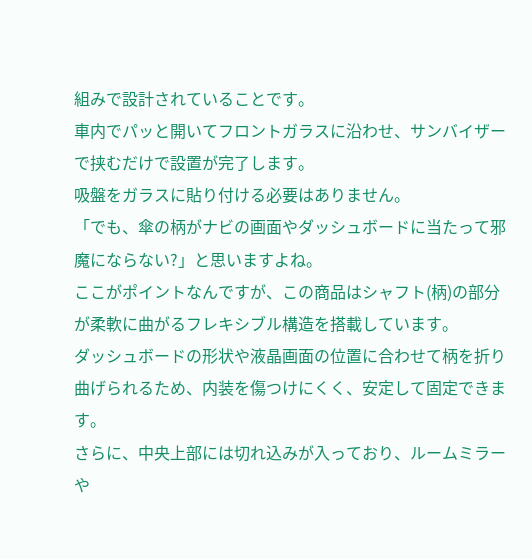組みで設計されていることです。
車内でパッと開いてフロントガラスに沿わせ、サンバイザーで挟むだけで設置が完了します。
吸盤をガラスに貼り付ける必要はありません。
「でも、傘の柄がナビの画面やダッシュボードに当たって邪魔にならない?」と思いますよね。
ここがポイントなんですが、この商品はシャフト(柄)の部分が柔軟に曲がるフレキシブル構造を搭載しています。
ダッシュボードの形状や液晶画面の位置に合わせて柄を折り曲げられるため、内装を傷つけにくく、安定して固定できます。
さらに、中央上部には切れ込みが入っており、ルームミラーや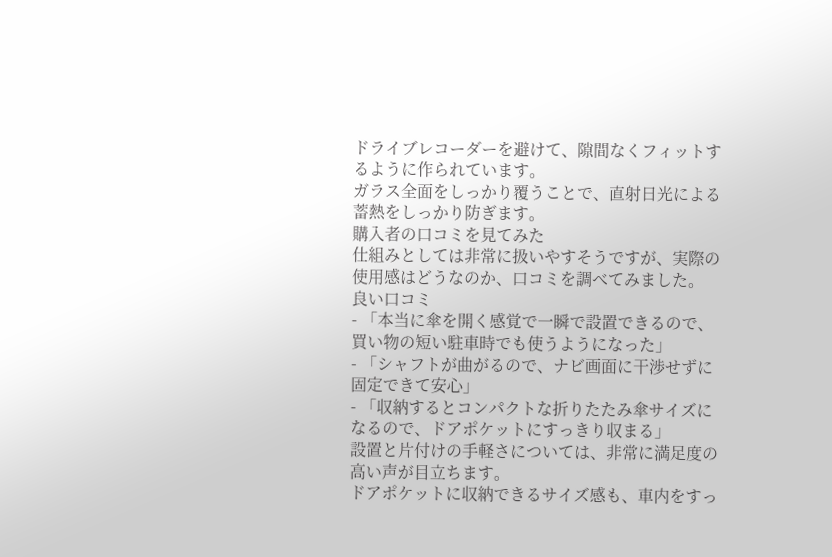ドライブレコーダーを避けて、隙間なくフィットするように作られています。
ガラス全面をしっかり覆うことで、直射日光による蓄熱をしっかり防ぎます。
購入者の口コミを見てみた
仕組みとしては非常に扱いやすそうですが、実際の使用感はどうなのか、口コミを調べてみました。
良い口コミ
- 「本当に傘を開く感覚で一瞬で設置できるので、買い物の短い駐車時でも使うようになった」
- 「シャフトが曲がるので、ナビ画面に干渉せずに固定できて安心」
- 「収納するとコンパクトな折りたたみ傘サイズになるので、ドアポケットにすっきり収まる」
設置と片付けの手軽さについては、非常に満足度の高い声が目立ちます。
ドアポケットに収納できるサイズ感も、車内をすっ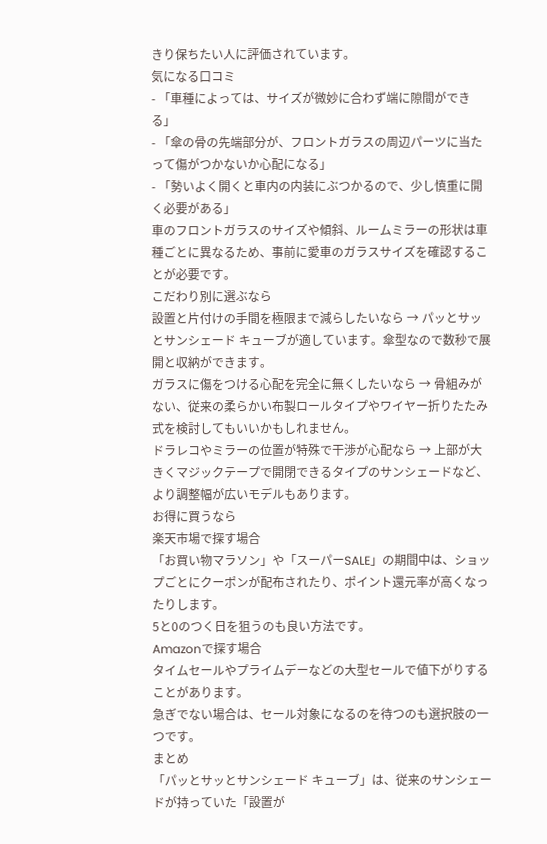きり保ちたい人に評価されています。
気になる口コミ
- 「車種によっては、サイズが微妙に合わず端に隙間ができる」
- 「傘の骨の先端部分が、フロントガラスの周辺パーツに当たって傷がつかないか心配になる」
- 「勢いよく開くと車内の内装にぶつかるので、少し慎重に開く必要がある」
車のフロントガラスのサイズや傾斜、ルームミラーの形状は車種ごとに異なるため、事前に愛車のガラスサイズを確認することが必要です。
こだわり別に選ぶなら
設置と片付けの手間を極限まで減らしたいなら → パッとサッとサンシェード キューブが適しています。傘型なので数秒で展開と収納ができます。
ガラスに傷をつける心配を完全に無くしたいなら → 骨組みがない、従来の柔らかい布製ロールタイプやワイヤー折りたたみ式を検討してもいいかもしれません。
ドラレコやミラーの位置が特殊で干渉が心配なら → 上部が大きくマジックテープで開閉できるタイプのサンシェードなど、より調整幅が広いモデルもあります。
お得に買うなら
楽天市場で探す場合
「お買い物マラソン」や「スーパーSALE」の期間中は、ショップごとにクーポンが配布されたり、ポイント還元率が高くなったりします。
5と0のつく日を狙うのも良い方法です。
Amazonで探す場合
タイムセールやプライムデーなどの大型セールで値下がりすることがあります。
急ぎでない場合は、セール対象になるのを待つのも選択肢の一つです。
まとめ
「パッとサッとサンシェード キューブ」は、従来のサンシェードが持っていた「設置が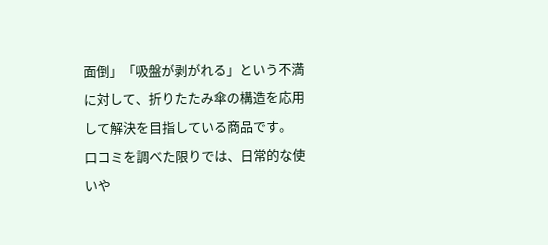面倒」「吸盤が剥がれる」という不満に対して、折りたたみ傘の構造を応用して解決を目指している商品です。
口コミを調べた限りでは、日常的な使いや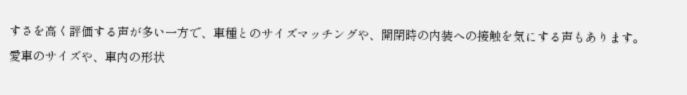すさを高く評価する声が多い一方で、車種とのサイズマッチングや、開閉時の内装への接触を気にする声もあります。
愛車のサイズや、車内の形状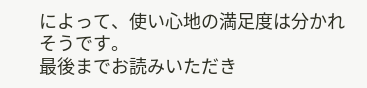によって、使い心地の満足度は分かれそうです。
最後までお読みいただき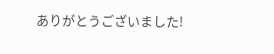ありがとうございました!